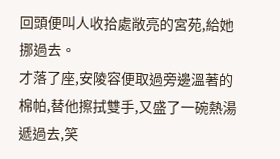回頭便叫人收拾處敞亮的宮苑,給她挪過去。
才落了座,安陵容便取過旁邊溫著的棉帕,替他擦拭雙手,又盛了一碗熱湯遞過去,笑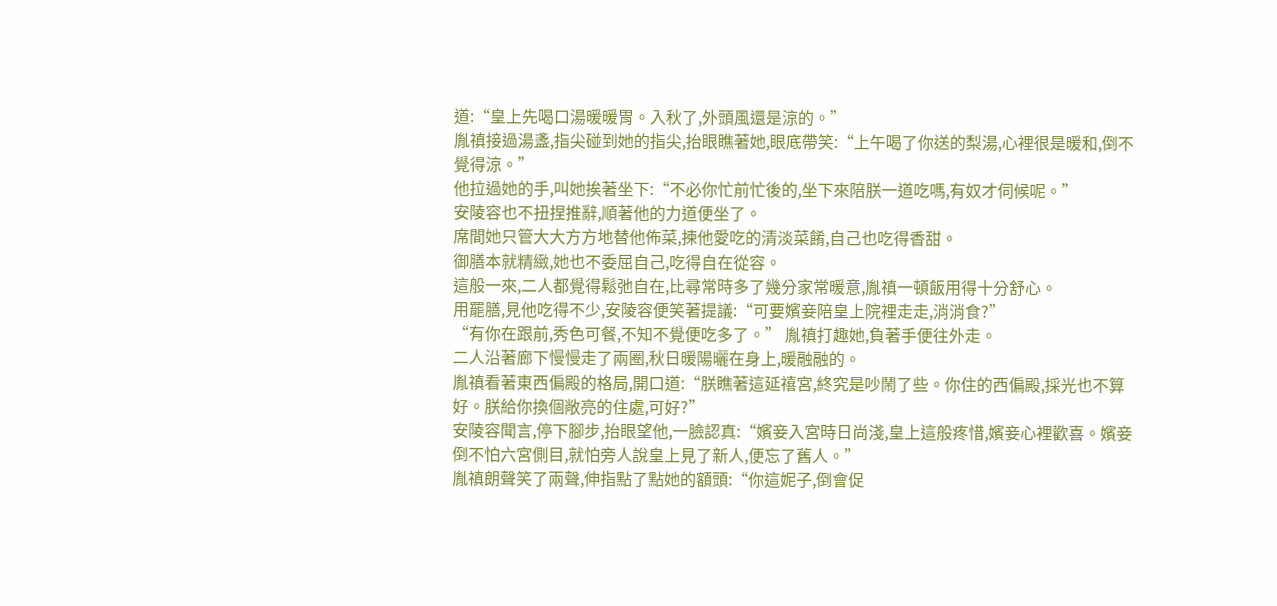道:“皇上先喝口湯暖暖胃。入秋了,外頭風還是涼的。”
胤禛接過湯盞,指尖碰到她的指尖,抬眼瞧著她,眼底帶笑:“上午喝了你送的梨湯,心裡很是暖和,倒不覺得涼。”
他拉過她的手,叫她挨著坐下:“不必你忙前忙後的,坐下來陪朕一道吃嗎,有奴才伺候呢。”
安陵容也不扭捏推辭,順著他的力道便坐了。
席間她只管大大方方地替他佈菜,揀他愛吃的清淡菜餚,自己也吃得香甜。
御膳本就精緻,她也不委屈自己,吃得自在從容。
這般一來,二人都覺得鬆弛自在,比尋常時多了幾分家常暖意,胤禛一頓飯用得十分舒心。
用罷膳,見他吃得不少,安陵容便笑著提議:“可要嬪妾陪皇上院裡走走,消消食?”
“有你在跟前,秀色可餐,不知不覺便吃多了。” 胤禛打趣她,負著手便往外走。
二人沿著廊下慢慢走了兩圈,秋日暖陽曬在身上,暖融融的。
胤禛看著東西偏殿的格局,開口道:“朕瞧著這延禧宮,終究是吵鬧了些。你住的西偏殿,採光也不算好。朕給你換個敞亮的住處,可好?”
安陵容聞言,停下腳步,抬眼望他,一臉認真:“嬪妾入宮時日尚淺,皇上這般疼惜,嬪妾心裡歡喜。嬪妾倒不怕六宮側目,就怕旁人說皇上見了新人,便忘了舊人。”
胤禛朗聲笑了兩聲,伸指點了點她的額頭:“你這妮子,倒會促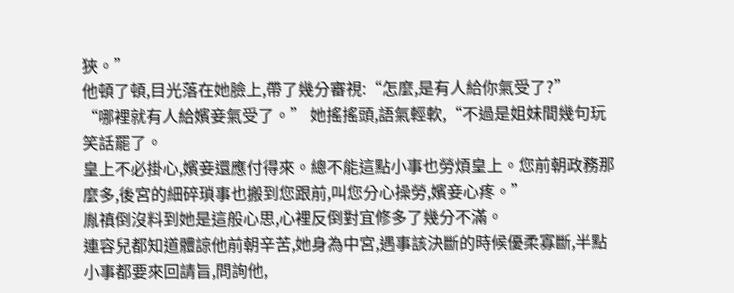狹。”
他頓了頓,目光落在她臉上,帶了幾分審視:“怎麼,是有人給你氣受了?”
“哪裡就有人給嬪妾氣受了。” 她搖搖頭,語氣輕軟,“不過是姐妹間幾句玩笑話罷了。
皇上不必掛心,嬪妾還應付得來。總不能這點小事也勞煩皇上。您前朝政務那麼多,後宮的細碎瑣事也搬到您跟前,叫您分心操勞,嬪妾心疼。”
胤禛倒沒料到她是這般心思,心裡反倒對宜修多了幾分不滿。
連容兒都知道體諒他前朝辛苦,她身為中宮,遇事該決斷的時候優柔寡斷,半點小事都要來回請旨,問詢他,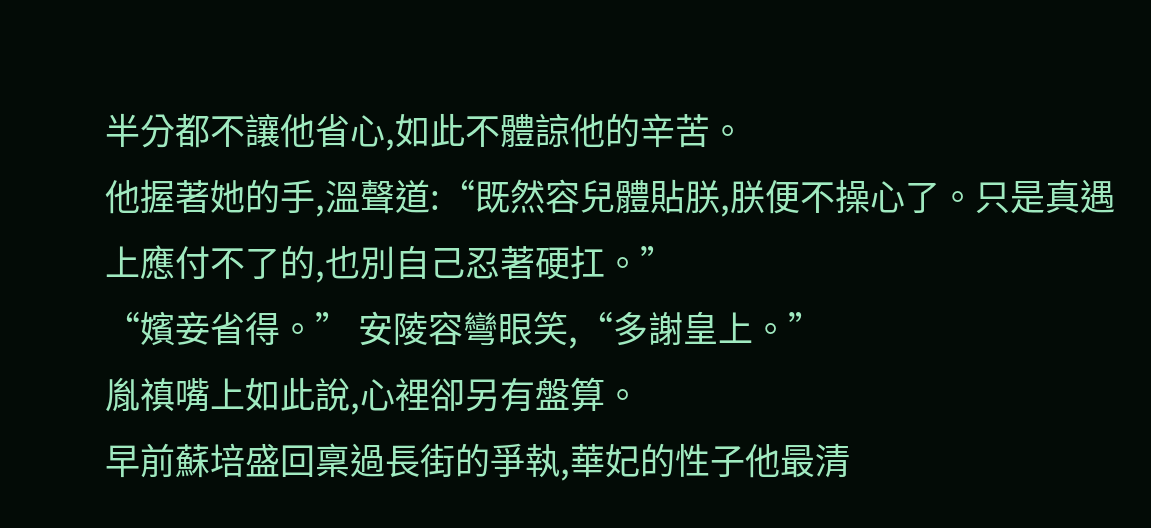半分都不讓他省心,如此不體諒他的辛苦。
他握著她的手,溫聲道:“既然容兒體貼朕,朕便不操心了。只是真遇上應付不了的,也別自己忍著硬扛。”
“嬪妾省得。” 安陵容彎眼笑,“多謝皇上。”
胤禛嘴上如此說,心裡卻另有盤算。
早前蘇培盛回稟過長街的爭執,華妃的性子他最清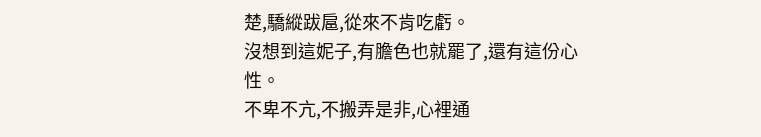楚,驕縱跋扈,從來不肯吃虧。
沒想到這妮子,有膽色也就罷了,還有這份心性。
不卑不亢,不搬弄是非,心裡通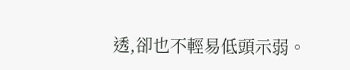透,卻也不輕易低頭示弱。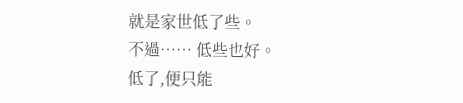就是家世低了些。
不過…… 低些也好。
低了,便只能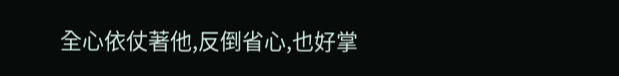全心依仗著他,反倒省心,也好掌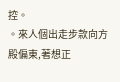控。
。來人個出走步款向方殿偏東,著想正